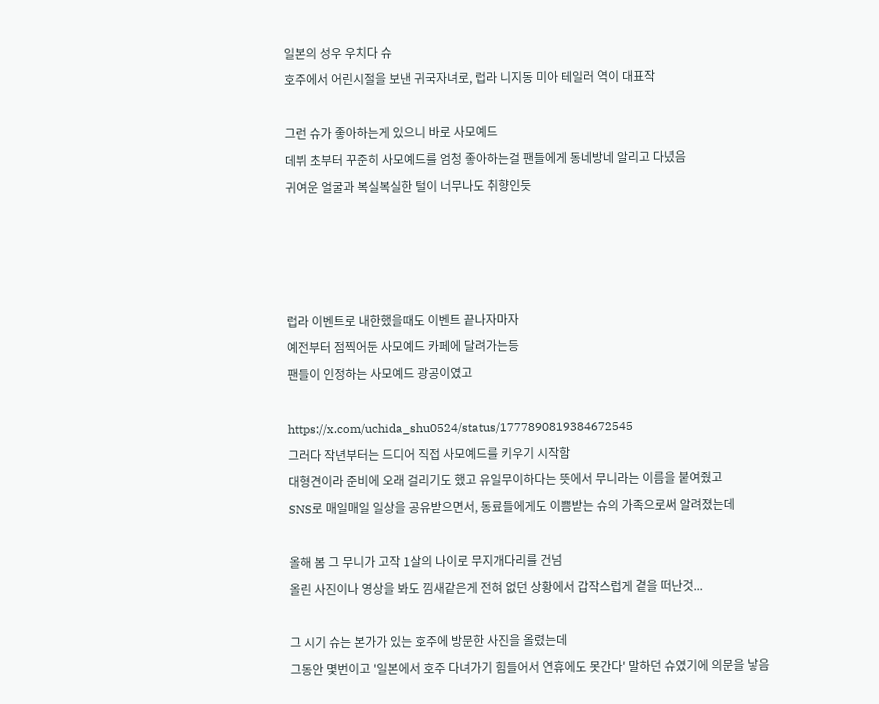일본의 성우 우치다 슈
호주에서 어린시절을 보낸 귀국자녀로, 럽라 니지동 미아 테일러 역이 대표작

그런 슈가 좋아하는게 있으니 바로 사모예드
데뷔 초부터 꾸준히 사모예드를 엄청 좋아하는걸 팬들에게 동네방네 알리고 다녔음
귀여운 얼굴과 복실복실한 털이 너무나도 취향인듯




럽라 이벤트로 내한했을때도 이벤트 끝나자마자
예전부터 점찍어둔 사모예드 카페에 달려가는등
팬들이 인정하는 사모예드 광공이였고

https://x.com/uchida_shu0524/status/1777890819384672545
그러다 작년부터는 드디어 직접 사모예드를 키우기 시작함
대형견이라 준비에 오래 걸리기도 했고 유일무이하다는 뜻에서 무니라는 이름을 붙여줬고
SNS로 매일매일 일상을 공유받으면서, 동료들에게도 이쁨받는 슈의 가족으로써 알려졌는데

올해 봄 그 무니가 고작 1살의 나이로 무지개다리를 건넘
올린 사진이나 영상을 봐도 낌새같은게 전혀 없던 상황에서 갑작스럽게 곁을 떠난것...

그 시기 슈는 본가가 있는 호주에 방문한 사진을 올렸는데
그동안 몇번이고 '일본에서 호주 다녀가기 힘들어서 연휴에도 못간다' 말하던 슈였기에 의문을 낳음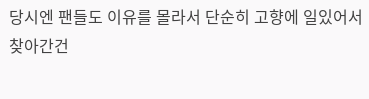당시엔 팬들도 이유를 몰라서 단순히 고향에 일있어서 찾아간건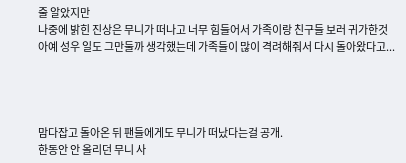줄 알았지만
나중에 밝힌 진상은 무니가 떠나고 너무 힘들어서 가족이랑 친구들 보러 귀가한것
아예 성우 일도 그만둘까 생각했는데 가족들이 많이 격려해줘서 다시 돌아왔다고...




맘다잡고 돌아온 뒤 팬들에게도 무니가 떠났다는걸 공개.
한동안 안 올리던 무니 사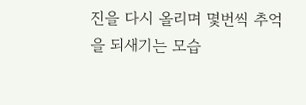진을 다시 올리며 몇번씩 추억을 되새기는 모습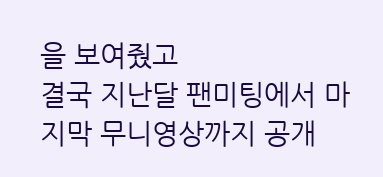을 보여줬고
결국 지난달 팬미팅에서 마지막 무니영상까지 공개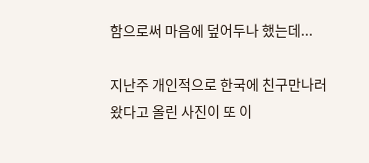함으로써 마음에 덮어두나 했는데...

지난주 개인적으로 한국에 친구만나러 왔다고 올린 사진이 또 이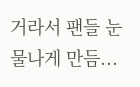거라서 팬들 눈물나게 만듬...